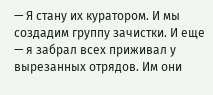— Я стану их куратором. И мы создадим группу зачистки. И еще — я забрал всех приживал у вырезанных отрядов. Им они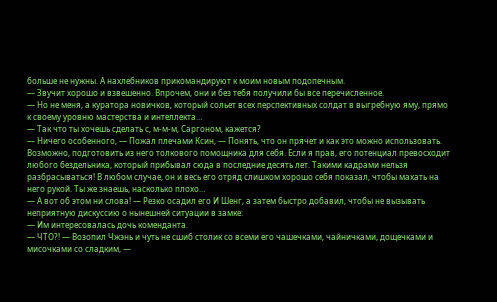больше не нужны. А нахлебников прикомандируют к моим новым подопечным.
— Звучит хорошо и взвешенно. Впрочем, они и без тебя получили бы все перечисленное.
— Но не меня, а куратора новичков, который сольет всех перспективных солдат в выгребную яму, прямо к своему уровню мастерства и интеллекта…
— Так что ты хочешь сделать с, м-м-м, Саргоном, кажется?
— Ничего особенного, — Пожал плечами Ксин, — Понять, что он прячет и как это можно использовать. Возможно, подготовить из него толкового помощника для себя. Если я прав, его потенциал превосходит любого бездельника, который прибывал сюда в последние десять лет. Такими кадрами нельзя разбрасываться! В любом случае, он и весь его отряд слишком хорошо себя показал, чтобы махать на него рукой. Ты же знаешь, насколько плохо…
— А вот об этом ни слова! — Резко осадил его И Шенг, а затем быстро добавил, чтобы не вызывать неприятную дискуссию о нынешней ситуации в замке:
— Им интересовалась дочь коменданта.
— ЧТО?! — Возопил Чжэнь и чуть не сшиб столик со всеми его чашечками, чайничками, дощечками и мисочками со сладким, —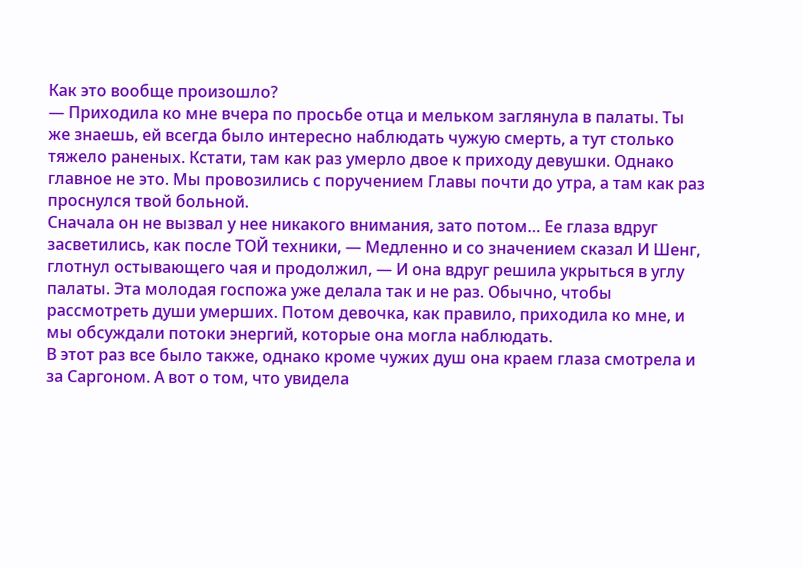Как это вообще произошло?
— Приходила ко мне вчера по просьбе отца и мельком заглянула в палаты. Ты же знаешь, ей всегда было интересно наблюдать чужую смерть, а тут столько тяжело раненых. Кстати, там как раз умерло двое к приходу девушки. Однако главное не это. Мы провозились с поручением Главы почти до утра, а там как раз проснулся твой больной.
Сначала он не вызвал у нее никакого внимания, зато потом… Ее глаза вдруг засветились, как после ТОЙ техники, — Медленно и со значением сказал И Шенг, глотнул остывающего чая и продолжил, — И она вдруг решила укрыться в углу палаты. Эта молодая госпожа уже делала так и не раз. Обычно, чтобы рассмотреть души умерших. Потом девочка, как правило, приходила ко мне, и мы обсуждали потоки энергий, которые она могла наблюдать.
В этот раз все было также, однако кроме чужих душ она краем глаза смотрела и за Саргоном. А вот о том, что увидела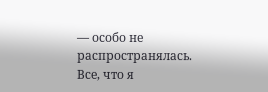— особо не распространялась. Все, что я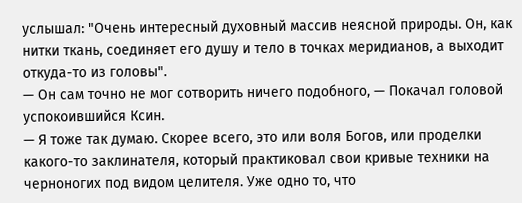услышал: "Очень интересный духовный массив неясной природы. Он, как нитки ткань, соединяет его душу и тело в точках меридианов, а выходит откуда-то из головы".
— Он сам точно не мог сотворить ничего подобного, — Покачал головой успокоившийся Ксин.
— Я тоже так думаю. Скорее всего, это или воля Богов, или проделки какого-то заклинателя, который практиковал свои кривые техники на черноногих под видом целителя. Уже одно то, что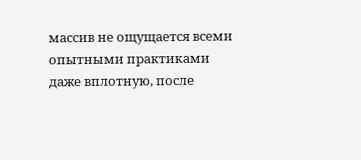массив не ощущается всеми опытными практиками даже вплотную, после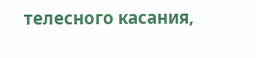телесного касания,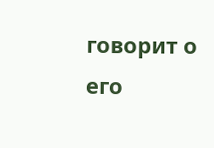говорит о его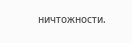ничтожности.